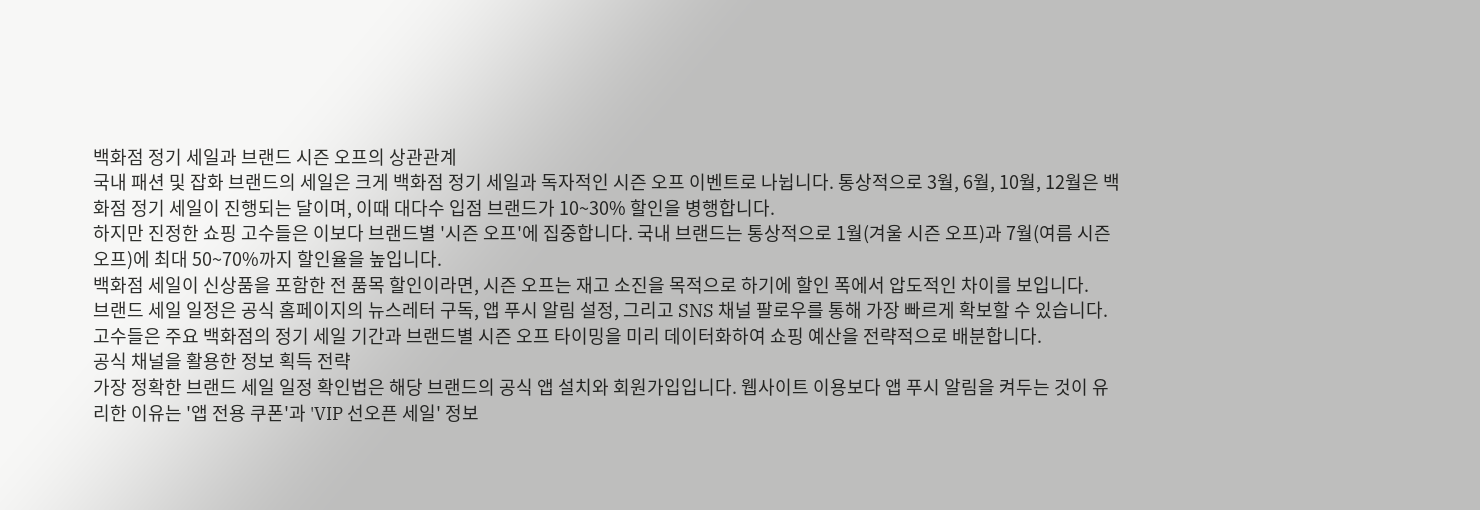백화점 정기 세일과 브랜드 시즌 오프의 상관관계
국내 패션 및 잡화 브랜드의 세일은 크게 백화점 정기 세일과 독자적인 시즌 오프 이벤트로 나뉩니다. 통상적으로 3월, 6월, 10월, 12월은 백화점 정기 세일이 진행되는 달이며, 이때 대다수 입점 브랜드가 10~30% 할인을 병행합니다.
하지만 진정한 쇼핑 고수들은 이보다 브랜드별 '시즌 오프'에 집중합니다. 국내 브랜드는 통상적으로 1월(겨울 시즌 오프)과 7월(여름 시즌 오프)에 최대 50~70%까지 할인율을 높입니다.
백화점 세일이 신상품을 포함한 전 품목 할인이라면, 시즌 오프는 재고 소진을 목적으로 하기에 할인 폭에서 압도적인 차이를 보입니다.
브랜드 세일 일정은 공식 홈페이지의 뉴스레터 구독, 앱 푸시 알림 설정, 그리고 SNS 채널 팔로우를 통해 가장 빠르게 확보할 수 있습니다. 고수들은 주요 백화점의 정기 세일 기간과 브랜드별 시즌 오프 타이밍을 미리 데이터화하여 쇼핑 예산을 전략적으로 배분합니다.
공식 채널을 활용한 정보 획득 전략
가장 정확한 브랜드 세일 일정 확인법은 해당 브랜드의 공식 앱 설치와 회원가입입니다. 웹사이트 이용보다 앱 푸시 알림을 켜두는 것이 유리한 이유는 '앱 전용 쿠폰'과 'VIP 선오픈 세일' 정보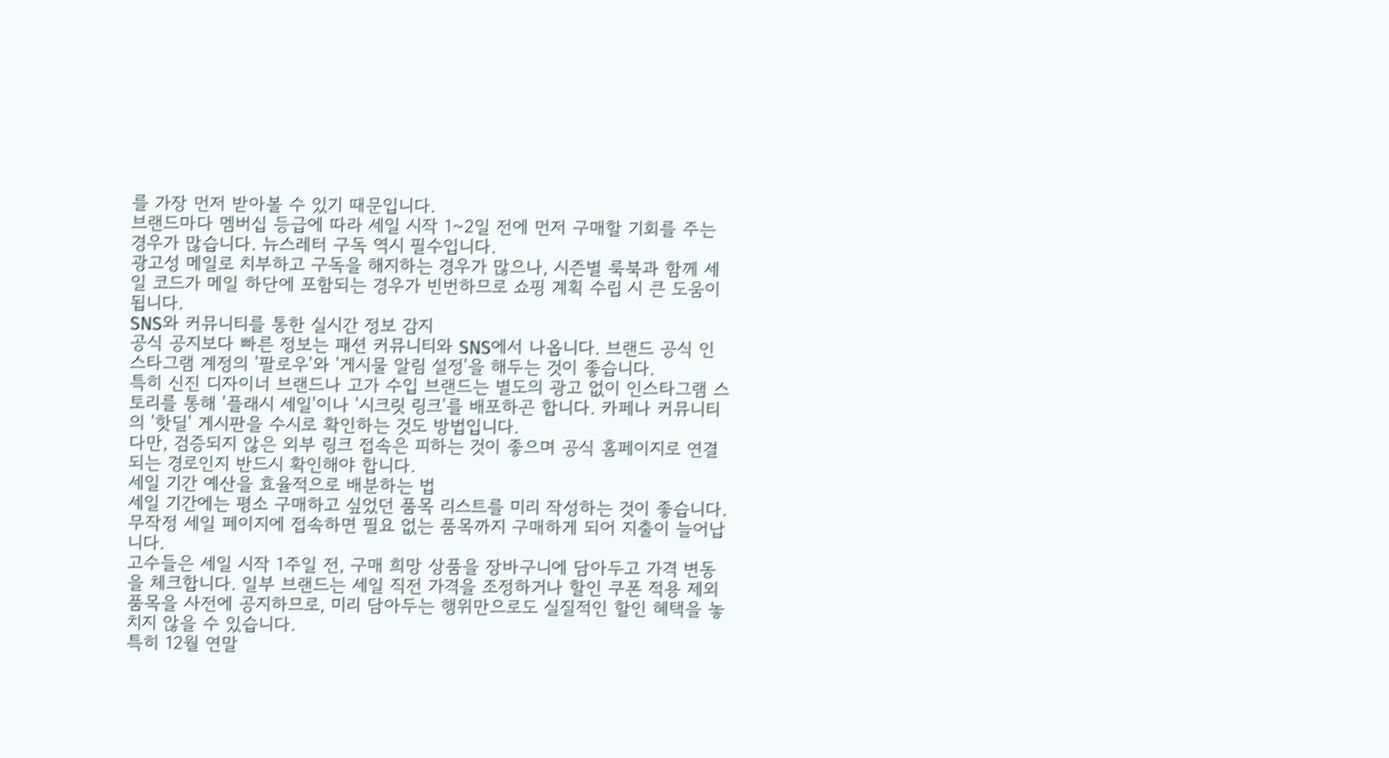를 가장 먼저 받아볼 수 있기 때문입니다.
브랜드마다 멤버십 등급에 따라 세일 시작 1~2일 전에 먼저 구매할 기회를 주는 경우가 많습니다. 뉴스레터 구독 역시 필수입니다.
광고성 메일로 치부하고 구독을 해지하는 경우가 많으나, 시즌별 룩북과 함께 세일 코드가 메일 하단에 포함되는 경우가 빈번하므로 쇼핑 계획 수립 시 큰 도움이 됩니다.
SNS와 커뮤니티를 통한 실시간 정보 감지
공식 공지보다 빠른 정보는 패션 커뮤니티와 SNS에서 나옵니다. 브랜드 공식 인스타그램 계정의 '팔로우'와 '게시물 알림 설정'을 해두는 것이 좋습니다.
특히 신진 디자이너 브랜드나 고가 수입 브랜드는 별도의 광고 없이 인스타그램 스토리를 통해 '플래시 세일'이나 '시크릿 링크'를 배포하곤 합니다. 카페나 커뮤니티의 '핫딜' 게시판을 수시로 확인하는 것도 방법입니다.
다만, 검증되지 않은 외부 링크 접속은 피하는 것이 좋으며 공식 홈페이지로 연결되는 경로인지 반드시 확인해야 합니다.
세일 기간 예산을 효율적으로 배분하는 법
세일 기간에는 평소 구매하고 싶었던 품목 리스트를 미리 작성하는 것이 좋습니다. 무작정 세일 페이지에 접속하면 필요 없는 품목까지 구매하게 되어 지출이 늘어납니다.
고수들은 세일 시작 1주일 전, 구매 희망 상품을 장바구니에 담아두고 가격 변동을 체크합니다. 일부 브랜드는 세일 직전 가격을 조정하거나 할인 쿠폰 적용 제외 품목을 사전에 공지하므로, 미리 담아두는 행위만으로도 실질적인 할인 혜택을 놓치지 않을 수 있습니다.
특히 12월 연말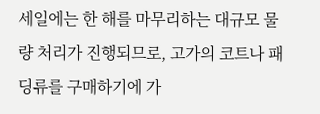세일에는 한 해를 마무리하는 대규모 물량 처리가 진행되므로, 고가의 코트나 패딩류를 구매하기에 가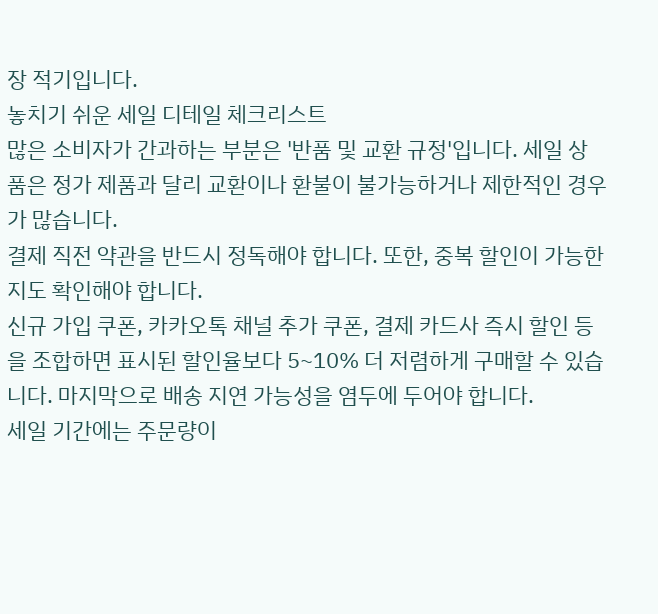장 적기입니다.
놓치기 쉬운 세일 디테일 체크리스트
많은 소비자가 간과하는 부분은 '반품 및 교환 규정'입니다. 세일 상품은 정가 제품과 달리 교환이나 환불이 불가능하거나 제한적인 경우가 많습니다.
결제 직전 약관을 반드시 정독해야 합니다. 또한, 중복 할인이 가능한지도 확인해야 합니다.
신규 가입 쿠폰, 카카오톡 채널 추가 쿠폰, 결제 카드사 즉시 할인 등을 조합하면 표시된 할인율보다 5~10% 더 저렴하게 구매할 수 있습니다. 마지막으로 배송 지연 가능성을 염두에 두어야 합니다.
세일 기간에는 주문량이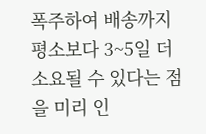폭주하여 배송까지 평소보다 3~5일 더 소요될 수 있다는 점을 미리 인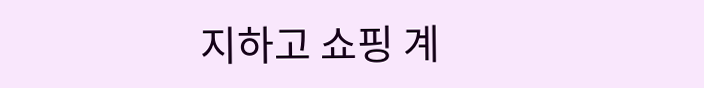지하고 쇼핑 계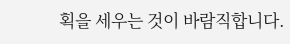획을 세우는 것이 바람직합니다.